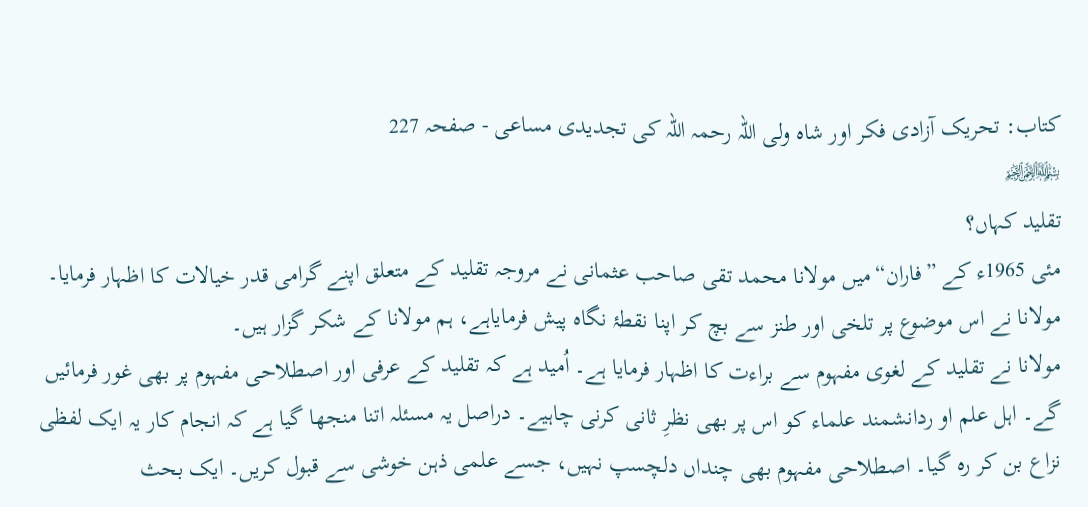کتاب: تحریک آزادی فکر اور شاہ ولی اللہ رحمہ اللہ کی تجدیدی مساعی - صفحہ 227
﷽
تقلید کہاں؟
مئی 1965ء کے ”فاران“میں مولانا محمد تقی صاحب عثمانی نے مروجہ تقلید کے متعلق اپنے گرامی قدر خیالات کا اظہار فرمایا۔ مولانا نے اس موضوع پر تلخی اور طنز سے بچ کر اپنا نقطۂ نگاہ پیش فرمایاہے، ہم مولانا کے شکر گزار ہیں۔
مولانا نے تقلید کے لغوی مفہوم سے براءت کا اظہار فرمایا ہے۔ اُمید ہے کہ تقلید کے عرفی اور اصطلاحی مفہوم پر بھی غور فرمائیں گے۔ اہل علم او ردانشمند علماء کو اس پر بھی نظرِ ثانی کرنی چاہیے۔ دراصل یہ مسئلہ اتنا منجھا گیا ہے کہ انجام کار یہ ایک لفظی نزاع بن کر رہ گیا۔ اصطلاحی مفہوم بھی چنداں دلچسپ نہیں، جسے علمی ذہن خوشی سے قبول کریں۔ ایک بحث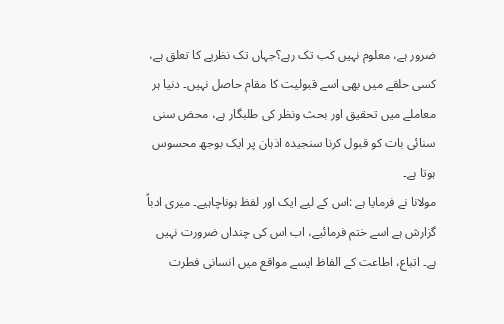ضرور ہے، معلوم نہیں کب تک رہے؟جہاں تک نظریے کا تعلق ہے، کسی حلقے میں بھی اسے قبولیت کا مقام حاصل نہیں۔ دنیا ہر معاملے میں تحقیق اور بحث ونظر کی طلبگار ہے، محض سنی سنائی بات کو قبول کرنا سنجیدہ اذہان پر ایک بوجھ محسوس ہوتا ہے۔
مولانا نے فرمایا ہے :اس کے لیے ایک اور لفظ ہوناچاہیے۔ میری ادباً گزارش ہے اسے ختم فرمائیے، اب اس کی چنداں ضرورت نہیں ہے۔ اتباع، اطاعت کے الفاظ ایسے مواقع میں انسانی فطرت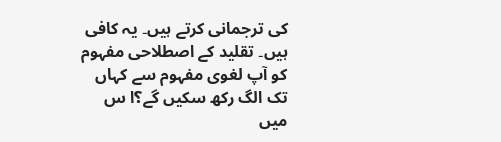کی ترجمانی کرتے ہیں۔ یہ کافی ہیں۔ تقلید کے اصطلاحی مفہوم کو آپ لغوی مفہوم سے کہاں تک الگ رکھ سکیں گے؟ا س میں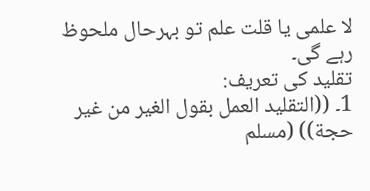لا علمی یا قلت علم تو بہرحال ملحوظ رہے گی۔
تقلید کی تعریف:
1۔ ((التقليد العمل بقول الغير من غير حجة)) (مسلم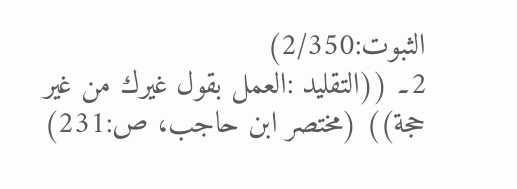الثبوت:2/350)
2۔ ((التقليد :العمل بقول غيرك من غير حجة)) (مختصر ابن حاجب، ص:231)